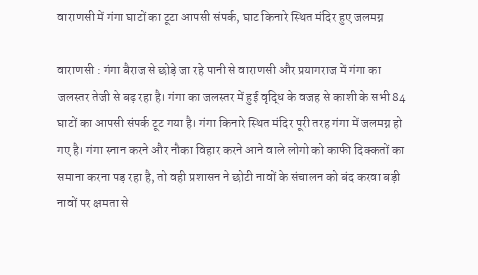वाराणसी में गंगा घाटों का टूटा आपसी संपर्क, घाट किनारे स्थित मंदिर हुए जलमग्न

वाराणसी : गंगा बैराज से छोड़े जा रहे पानी से वाराणसी और प्रयागराज में गंगा का जलस्तर तेजी से बढ़ रहा है। गंगा का जलस्तर में हुई वृद्धि के वजह से काशी के सभी 84 घाटों का आपसी संपर्क टूट गया है। गंगा किनारे स्थित मंदिर पूरी तरह गंगा में जलमग्न हो गए है। गंगा स्नान करने और नौका विहार करने आने वाले लोगो को काफी दिक्कतों का समाना करना पड़ रहा है, तो वही प्रशासन ने छोटी नावों के संचालन को बंद करवा बड़ी नावों पर क्षमता से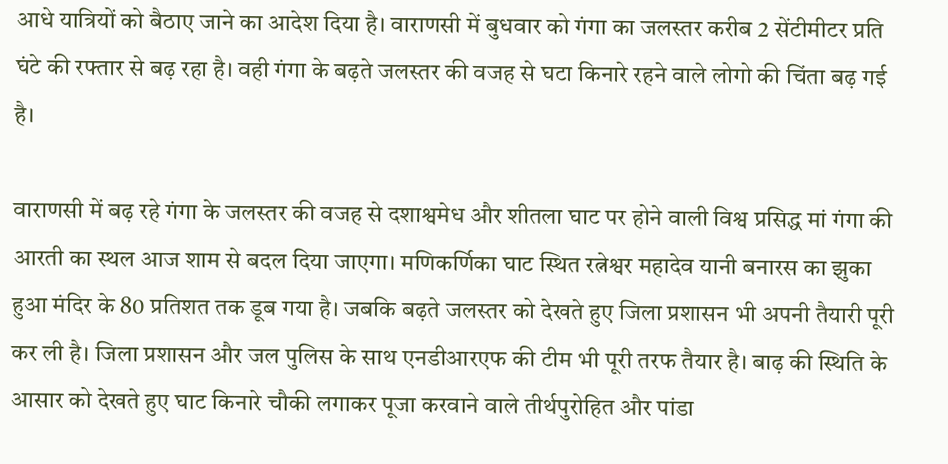आधे यात्रियों को बैठाए जाने का आदेश दिया है। वाराणसी में बुधवार को गंगा का जलस्तर करीब 2 सेंटीमीटर प्रति घंटे की रफ्तार से बढ़ रहा है। वही गंगा के बढ़ते जलस्तर की वजह से घटा किनारे रहने वाले लोगो की चिंता बढ़ गई है।

वाराणसी में बढ़ रहे गंगा के जलस्तर की वजह से दशाश्वमेध और शीतला घाट पर होने वाली विश्व प्रसिद्ध मां गंगा की आरती का स्थल आज शाम से बदल दिया जाएगा। मणिकर्णिका घाट स्थित रत्नेश्वर महादेव यानी बनारस का झुका हुआ मंदिर के 80 प्रतिशत तक डूब गया है। जबकि बढ़ते जलस्तर को देखते हुए जिला प्रशासन भी अपनी तैयारी पूरी कर ली है। जिला प्रशासन और जल पुलिस के साथ एनडीआरएफ की टीम भी पूरी तरफ तैयार है। बाढ़ की स्थिति के आसार को देखते हुए घाट किनारे चौकी लगाकर पूजा करवाने वाले तीर्थपुरोहित और पांडा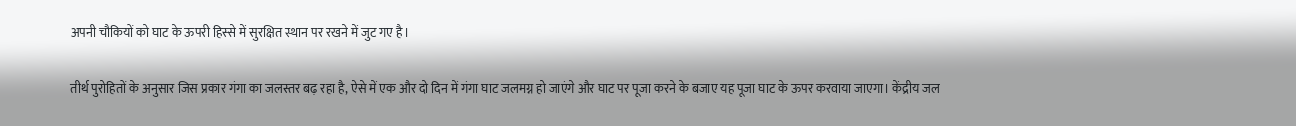अपनी चौकियों को घाट के ऊपरी हिस्से में सुरक्षित स्थान पर रखने में जुट गए है।

तीर्थ पुरोहितों के अनुसार जिस प्रकार गंगा का जलस्तर बढ़ रहा है, ऐसे में एक और दो दिन में गंगा घाट जलमग्न हो जाएंगे और घाट पर पूजा करने के बजाए यह पूजा घाट के ऊपर करवाया जाएगा। केंद्रीय जल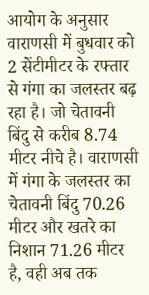आयोग के अनुसार वाराणसी में बुधवार को 2 सेंटीमीटर के रफ्तार से गंगा का जलस्तर बढ़ रहा है। जो चेतावनी बिंदु से करीब 8.74 मीटर नीचे है। वाराणसी में गंगा के जलस्तर का चेतावनी बिंदु 70.26 मीटर और खतरे का निशान 71.26 मीटर है, वही अब तक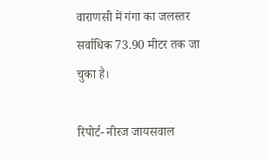वाराणसी में गंगा का जलस्तर सर्वाधिक 73.90 मीटर तक जा चुका है।

रिपोर्ट- नीरज जायसवाल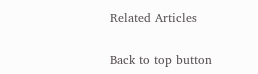Related Articles

Back to top button